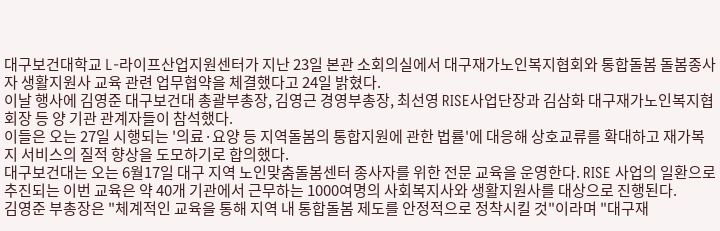대구보건대학교 L-라이프산업지원센터가 지난 23일 본관 소회의실에서 대구재가노인복지협회와 통합돌봄 돌봄종사자 생활지원사 교육 관련 업무협약을 체결했다고 24일 밝혔다.
이날 행사에 김영준 대구보건대 총괄부총장, 김영근 경영부총장, 최선영 RISE사업단장과 김삼화 대구재가노인복지협회장 등 양 기관 관계자들이 참석했다.
이들은 오는 27일 시행되는 '의료·요양 등 지역돌봄의 통합지원에 관한 법률'에 대응해 상호교류를 확대하고 재가복지 서비스의 질적 향상을 도모하기로 합의했다.
대구보건대는 오는 6월17일 대구 지역 노인맞춤돌봄센터 종사자를 위한 전문 교육을 운영한다. RISE 사업의 일환으로 추진되는 이번 교육은 약 40개 기관에서 근무하는 1000여명의 사회복지사와 생활지원사를 대상으로 진행된다.
김영준 부총장은 "체계적인 교육을 통해 지역 내 통합돌봄 제도를 안정적으로 정착시킬 것"이라며 "대구재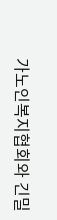가노인복지협회와 긴밀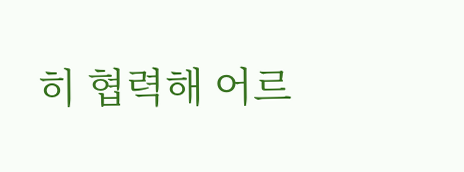히 협력해 어르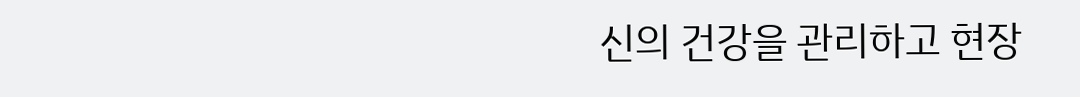신의 건강을 관리하고 현장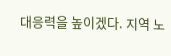대응력을 높이겠다. 지역 노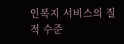인복지 서비스의 질적 수준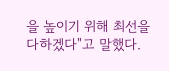을 높이기 위해 최선을 다하겠다"고 말했다.